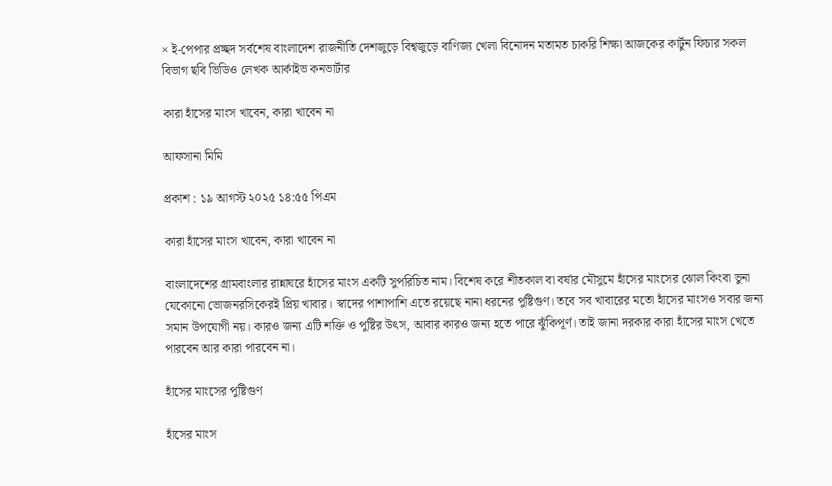× ই-পেপার প্রচ্ছদ সর্বশেষ বাংলাদেশ রাজনীতি দেশজুড়ে বিশ্বজুড়ে বাণিজ্য খেলা বিনোদন মতামত চাকরি শিক্ষা আজকের কার্টুন ফিচার সকল বিভাগ ছবি ভিডিও লেখক আর্কাইভ কনভার্টার

কারা হাঁসের মাংস খাবেন, কারা খাবেন না

আফসানা মিমি

প্রকাশ : ১৯ আগস্ট ২০২৫ ১৪:৫৫ পিএম

কারা হাঁসের মাংস খাবেন, কারা খাবেন না

বাংলাদেশের গ্রামবাংলার রান্নাঘরে হাঁসের মাংস একটি সুপরিচিত নাম। বিশেষ করে শীতকাল বা বর্ষার মৌসুমে হাঁসের মাংসের ঝোল কিংবা ভুনা যেকোনো ভোজনরসিকেরই প্রিয় খাবার। স্বাদের পাশাপাশি এতে রয়েছে নানা ধরনের পুষ্টিগুণ। তবে সব খাবারের মতো হাঁসের মাংসও সবার জন্য সমান উপযোগী নয়। কারও জন্য এটি শক্তি ও পুষ্টির উৎস, আবার কারও জন্য হতে পারে ঝুঁকিপূর্ণ। তাই জানা দরকার কারা হাঁসের মাংস খেতে পারবেন আর কারা পারবেন না।

হাঁসের মাংসের পুষ্টিগুণ

হাঁসের মাংস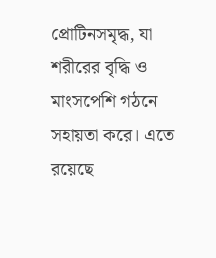প্রোটিনসমৃদ্ধ, যা শরীরের বৃদ্ধি ও মাংসপেশি গঠনে সহায়তা করে। এতে রয়েছে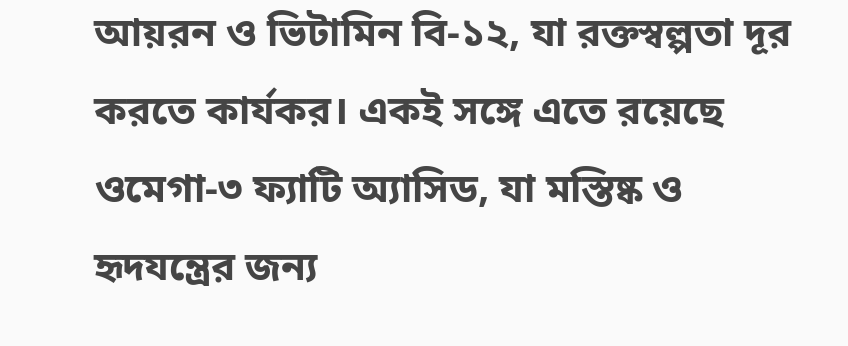আয়রন ও ভিটামিন বি-১২, যা রক্তস্বল্পতা দূর করতে কার্যকর। একই সঙ্গে এতে রয়েছে ওমেগা-৩ ফ্যাটি অ্যাসিড, যা মস্তিষ্ক ও হৃদযন্ত্রের জন্য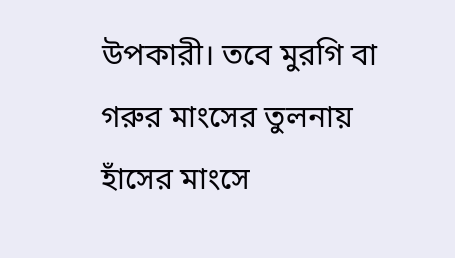উপকারী। তবে মুরগি বা গরুর মাংসের তুলনায় হাঁসের মাংসে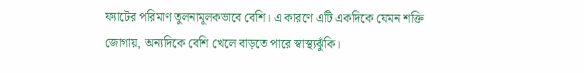ফ্যাটের পরিমাণ তুলনামূলকভাবে বেশি। এ কারণে এটি একদিকে যেমন শক্তি জোগায়, অন্যদিকে বেশি খেলে বাড়তে পারে স্বাস্থ্যঝুঁকি।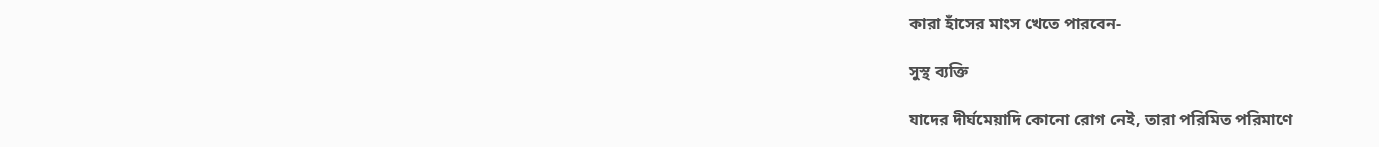কারা হাঁসের মাংস খেতে পারবেন-

সুস্থ ব্যক্তি

যাদের দীর্ঘমেয়াদি কোনো রোগ নেই, তারা পরিমিত পরিমাণে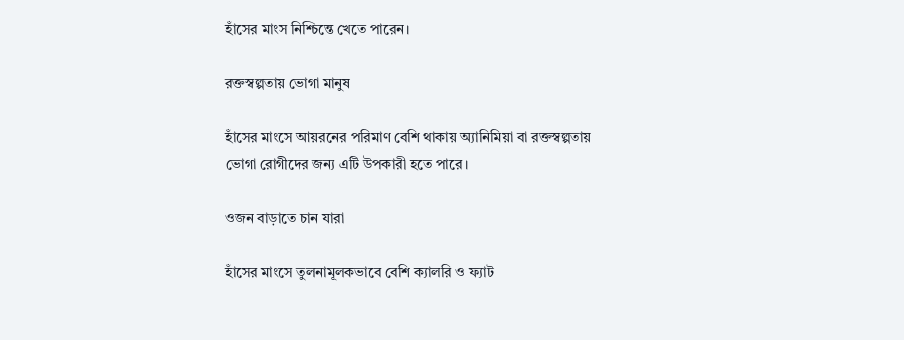হাঁসের মাংস নিশ্চিন্তে খেতে পারেন।

রক্তস্বল্পতায় ভোগা মানুষ

হাঁসের মাংসে আয়রনের পরিমাণ বেশি থাকায় অ্যানিমিয়া বা রক্তস্বল্পতায় ভোগা রোগীদের জন্য এটি উপকারী হতে পারে।

ওজন বাড়াতে চান যারা

হাঁসের মাংসে তুলনামূলকভাবে বেশি ক্যালরি ও ফ্যাট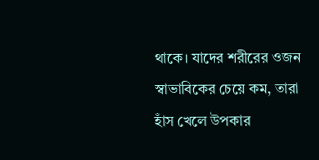থাকে। যাদের শরীরের ওজন স্বাভাবিকের চেয়ে কম, তারা হাঁস খেলে উপকার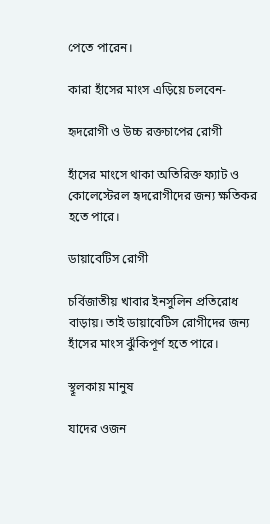পেতে পারেন।

কারা হাঁসের মাংস এড়িয়ে চলবেন-

হৃদরোগী ও উচ্চ রক্তচাপের রোগী

হাঁসের মাংসে থাকা অতিরিক্ত ফ্যাট ও কোলেস্টেরল হৃদরোগীদের জন্য ক্ষতিকর হতে পারে।

ডায়াবেটিস রোগী

চর্বিজাতীয় খাবার ইনসুলিন প্রতিরোধ বাড়ায়। তাই ডায়াবেটিস রোগীদের জন্য হাঁসের মাংস ঝুঁকিপূর্ণ হতে পারে।

স্থূলকায় মানুষ

যাদের ওজন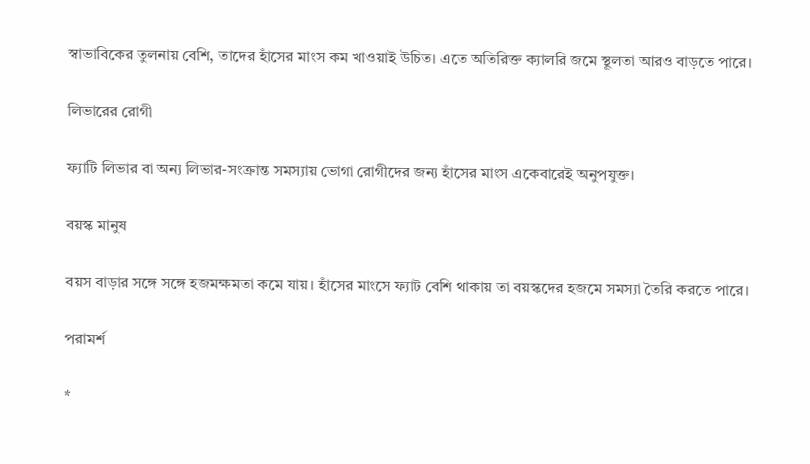স্বাভাবিকের তুলনায় বেশি, তাদের হাঁসের মাংস কম খাওয়াই উচিত। এতে অতিরিক্ত ক্যালরি জমে স্থূলতা আরও বাড়তে পারে।

লিভারের রোগী

ফ্যাটি লিভার বা অন্য লিভার-সংক্রান্ত সমস্যায় ভোগা রোগীদের জন্য হাঁসের মাংস একেবারেই অনুপযুক্ত।

বয়স্ক মানুষ

বয়স বাড়ার সঙ্গে সঙ্গে হজমক্ষমতা কমে যায়। হাঁসের মাংসে ফ্যাট বেশি থাকায় তা বয়স্কদের হজমে সমস্যা তৈরি করতে পারে।

পরামর্শ

*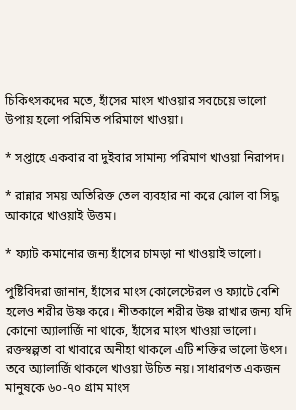চিকিৎসকদের মতে, হাঁসের মাংস খাওয়ার সবচেয়ে ভালো উপায় হলো পরিমিত পরিমাণে খাওয়া।

* সপ্তাহে একবার বা দুইবার সামান্য পরিমাণ খাওয়া নিরাপদ।

* রান্নার সময় অতিরিক্ত তেল ব্যবহার না করে ঝোল বা সিদ্ধ আকারে খাওয়াই উত্তম।

* ফ্যাট কমানোর জন্য হাঁসের চামড়া না খাওয়াই ভালো।

পুষ্টিবিদরা জানান, হাঁসের মাংস কোলেস্টেরল ও ফ্যাটে বেশি হলেও শরীর উষ্ণ করে। শীতকালে শরীর উষ্ণ রাখার জন্য যদি কোনো অ্যালার্জি না থাকে, হাঁসের মাংস খাওয়া ভালো। রক্তস্বল্পতা বা খাবারে অনীহা থাকলে এটি শক্তির ভালো উৎস। তবে অ্যালার্জি থাকলে খাওয়া উচিত নয়। সাধারণত একজন মানুষকে ৬০-৭০ গ্রাম মাংস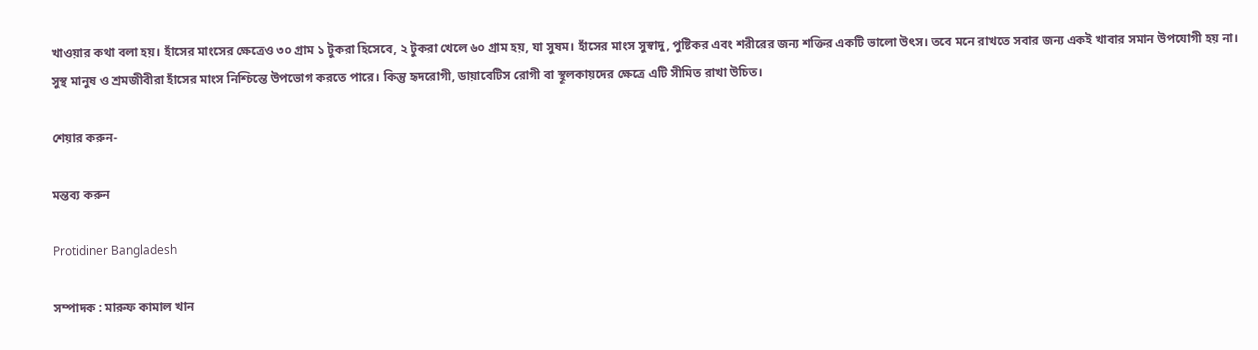খাওয়ার কথা বলা হয়। হাঁসের মাংসের ক্ষেত্রেও ৩০ গ্রাম ১ টুকরা হিসেবে, ২ টুকরা খেলে ৬০ গ্রাম হয়, যা সুষম। হাঁসের মাংস সুস্বাদু, পুষ্টিকর এবং শরীরের জন্য শক্তির একটি ভালো উৎস। তবে মনে রাখতে সবার জন্য একই খাবার সমান উপযোগী হয় না। সুস্থ মানুষ ও শ্রমজীবীরা হাঁসের মাংস নিশ্চিন্তে উপভোগ করতে পারে। কিন্তু হৃদরোগী, ডায়াবেটিস রোগী বা স্থূলকায়দের ক্ষেত্রে এটি সীমিত রাখা উচিত।

শেয়ার করুন-

মন্তব্য করুন

Protidiner Bangladesh

সম্পাদক : মারুফ কামাল খান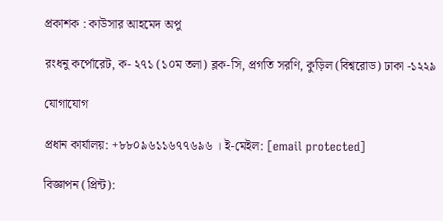প্রকাশক : কাউসার আহমেদ অপু

রংধনু কর্পোরেট, ক- ২৭১ (১০ম তলা) ব্লক-সি, প্রগতি সরণি, কুড়িল (বিশ্বরোড) ঢাকা -১২২৯

যোগাযোগ

প্রধান কার্যালয়: +৮৮০৯৬১১৬৭৭৬৯৬ । ই-মেইল: [email protected]

বিজ্ঞাপন (প্রিন্ট):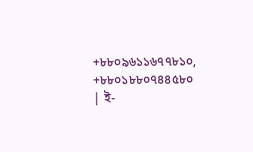+৮৮০৯৬১১৬৭৭৮১০, +৮৮০১৮৮০৭৪৪৫৮০ | ই-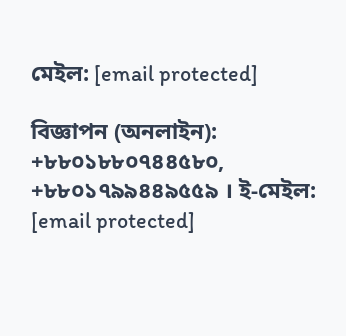মেইল: [email protected]

বিজ্ঞাপন (অনলাইন): +৮৮০১৮৮০৭৪৪৫৮০, +৮৮০১৭৯৯৪৪৯৫৫৯ । ই-মেইল: [email protected]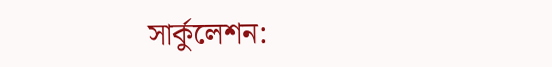সার্কুলেশন: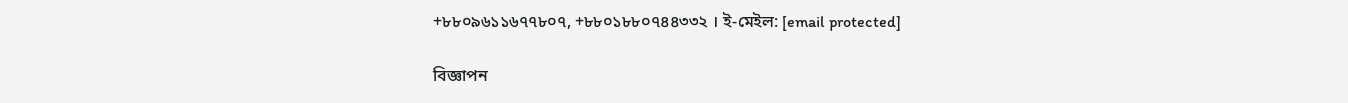+৮৮০৯৬১১৬৭৭৮০৭, +৮৮০১৮৮০৭৪৪৩৩২ । ই-মেইল: [email protected]

বিজ্ঞাপন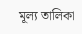মূল্য তালিকা